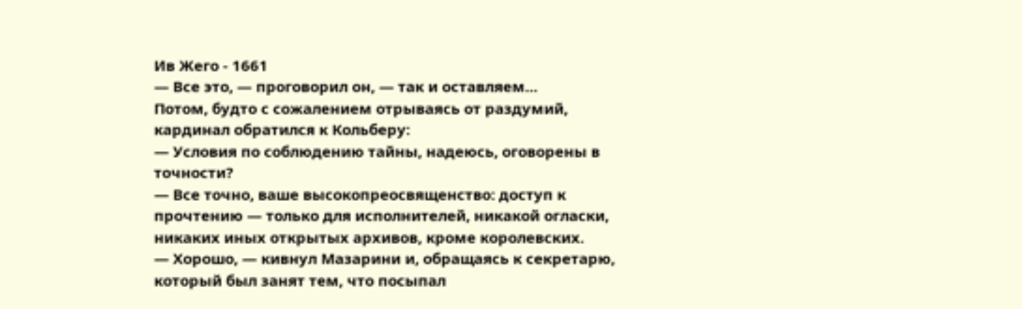Ив Жего - 1661
— Все это, — проговорил он, — так и оставляем…
Потом, будто с сожалением отрываясь от раздумий, кардинал обратился к Кольберу:
— Условия по соблюдению тайны, надеюсь, оговорены в точности?
— Все точно, ваше высокопреосвященство: доступ к прочтению — только для исполнителей, никакой огласки, никаких иных открытых архивов, кроме королевских.
— Хорошо, — кивнул Мазарини и, обращаясь к секретарю, который был занят тем, что посыпал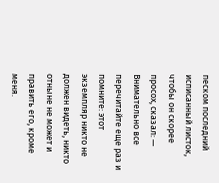песком последний исписанный листок, чтобы он скорее просох, сказал: — Внимательно все перечитайте еще раз и помните: этот экземпляр никто не должен видеть, никто отныне не может и править его, кроме меня.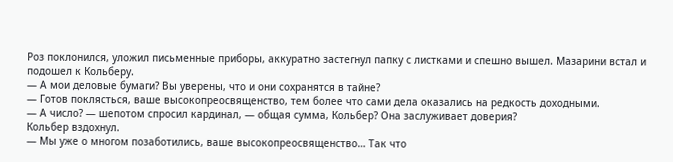Роз поклонился, уложил письменные приборы, аккуратно застегнул папку с листками и спешно вышел. Мазарини встал и подошел к Кольберу.
— А мои деловые бумаги? Вы уверены, что и они сохранятся в тайне?
— Готов поклясться, ваше высокопреосвященство, тем более что сами дела оказались на редкость доходными.
— А число? — шепотом спросил кардинал, — общая сумма, Кольбер? Она заслуживает доверия?
Кольбер вздохнул.
— Мы уже о многом позаботились, ваше высокопреосвященство… Так что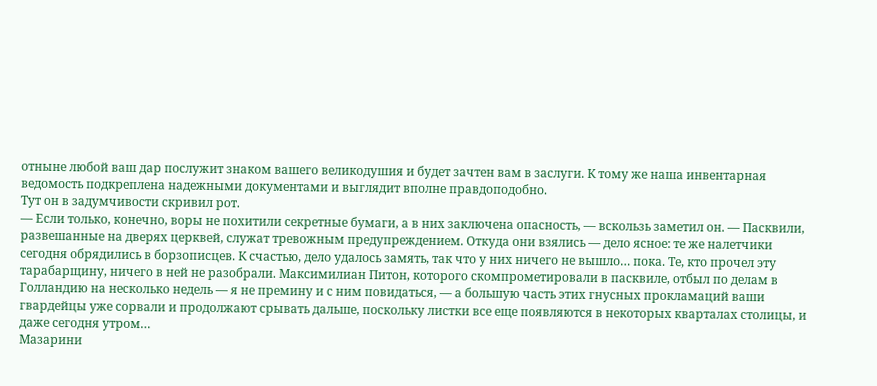отныне любой ваш дар послужит знаком вашего великодушия и будет зачтен вам в заслуги. К тому же наша инвентарная ведомость подкреплена надежными документами и выглядит вполне правдоподобно.
Тут он в задумчивости скривил рот.
— Если только, конечно, воры не похитили секретные бумаги, а в них заключена опасность, — вскользь заметил он. — Пасквили, развешанные на дверях церквей, служат тревожным предупреждением. Откуда они взялись — дело ясное: те же налетчики сегодня обрядились в борзописцев. К счастью, дело удалось замять, так что у них ничего не вышло… пока. Те, кто прочел эту тарабарщину, ничего в ней не разобрали. Максимилиан Питон, которого скомпрометировали в пасквиле, отбыл по делам в Голландию на несколько недель — я не премину и с ним повидаться, — а большую часть этих гнусных прокламаций ваши гвардейцы уже сорвали и продолжают срывать дальше, поскольку листки все еще появляются в некоторых кварталах столицы, и даже сегодня утром…
Мазарини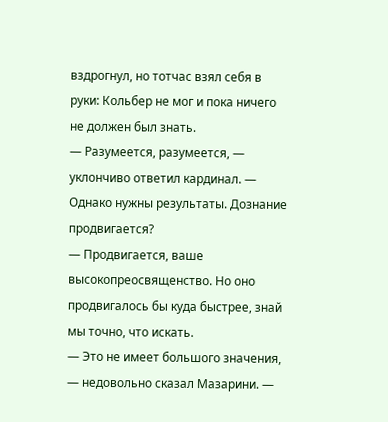вздрогнул, но тотчас взял себя в руки: Кольбер не мог и пока ничего не должен был знать.
— Разумеется, разумеется, — уклончиво ответил кардинал. — Однако нужны результаты. Дознание продвигается?
— Продвигается, ваше высокопреосвященство. Но оно продвигалось бы куда быстрее, знай мы точно, что искать.
— Это не имеет большого значения, — недовольно сказал Мазарини. —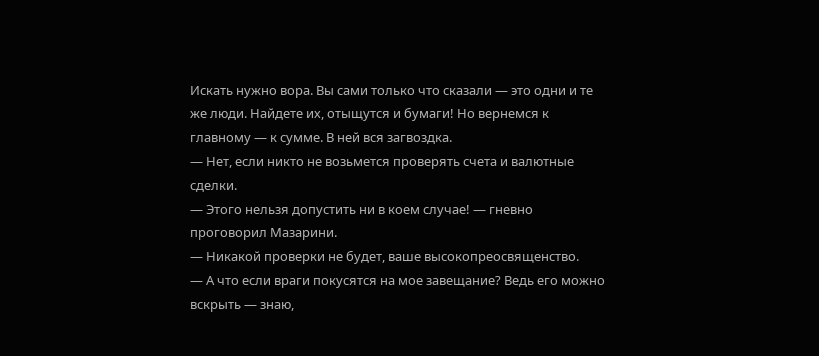Искать нужно вора. Вы сами только что сказали — это одни и те же люди. Найдете их, отыщутся и бумаги! Но вернемся к главному — к сумме. В ней вся загвоздка.
— Нет, если никто не возьмется проверять счета и валютные сделки.
— Этого нельзя допустить ни в коем случае! — гневно проговорил Мазарини.
— Никакой проверки не будет, ваше высокопреосвященство.
— А что если враги покусятся на мое завещание? Ведь его можно вскрыть — знаю,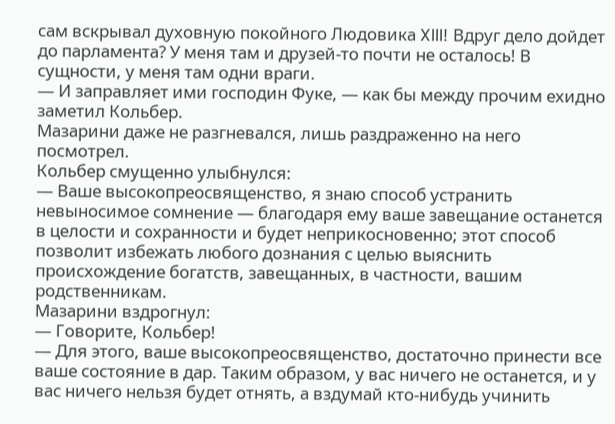сам вскрывал духовную покойного Людовика XIII! Вдруг дело дойдет до парламента? У меня там и друзей-то почти не осталось! В сущности, у меня там одни враги.
— И заправляет ими господин Фуке, — как бы между прочим ехидно заметил Кольбер.
Мазарини даже не разгневался, лишь раздраженно на него посмотрел.
Кольбер смущенно улыбнулся:
— Ваше высокопреосвященство, я знаю способ устранить невыносимое сомнение — благодаря ему ваше завещание останется в целости и сохранности и будет неприкосновенно; этот способ позволит избежать любого дознания с целью выяснить происхождение богатств, завещанных, в частности, вашим родственникам.
Мазарини вздрогнул:
— Говорите, Кольбер!
— Для этого, ваше высокопреосвященство, достаточно принести все ваше состояние в дар. Таким образом, у вас ничего не останется, и у вас ничего нельзя будет отнять, а вздумай кто-нибудь учинить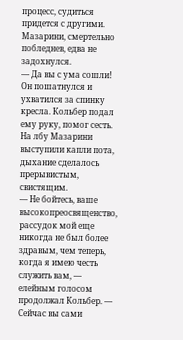процесс, судиться придется с другими.
Мазарини, смертельно побледнев, едва не задохнулся.
— Да вы с ума сошли!
Он пошатнулся и ухватился за спинку кресла. Кольбер подал ему руку, помог сесть. На лбу Мазарини выступили капли пота, дыхание сделалось прерывистым, свистящим.
— Не бойтесь, ваше высокопреосвященство, рассудок мой еще никогда не был более здравым, чем теперь, когда я имею честь служить вам, — елейным голосом продолжал Кольбер. — Сейчас вы сами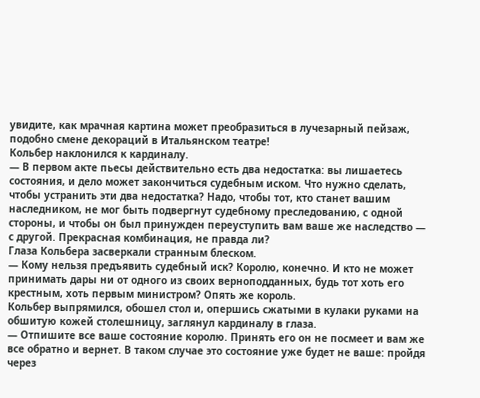увидите, как мрачная картина может преобразиться в лучезарный пейзаж, подобно смене декораций в Итальянском театре!
Кольбер наклонился к кардиналу.
— В первом акте пьесы действительно есть два недостатка: вы лишаетесь состояния, и дело может закончиться судебным иском. Что нужно сделать, чтобы устранить эти два недостатка? Надо, чтобы тот, кто станет вашим наследником, не мог быть подвергнут судебному преследованию, с одной стороны, и чтобы он был принужден переуступить вам ваше же наследство — с другой. Прекрасная комбинация, не правда ли?
Глаза Кольбера засверкали странным блеском.
— Кому нельзя предъявить судебный иск? Королю, конечно. И кто не может принимать дары ни от одного из своих верноподданных, будь тот хоть его крестным, хоть первым министром? Опять же король.
Кольбер выпрямился, обошел стол и, опершись сжатыми в кулаки руками на обшитую кожей столешницу, заглянул кардиналу в глаза.
— Отпишите все ваше состояние королю. Принять его он не посмеет и вам же все обратно и вернет. В таком случае это состояние уже будет не ваше: пройдя через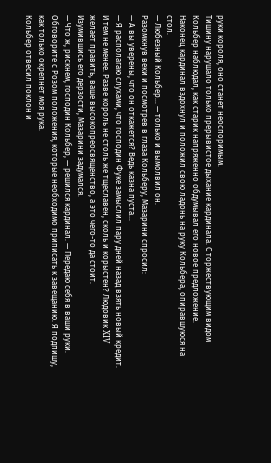руки короля, оно станет неоспоримым.
Тишину нарушало только прерывистое дыхание кардинала. С торжествующим видом Кольбер наблюдал, как старик напряженно обдумывал его новое предложение.
Наконец кардинал вздохнул и положил свою ладонь на руку Кольбера, опиравшуюся на стол.
— Любезный Кольбер… — только и вымолвил он.
Разомкнув веки и посмотрев в глаза Кольберу, Мазарини спросил:
— А вы уверены, что он откажется? Ведь казна пуста…
— Я располагаю слухами, что господин Фуке замыслил пару дней назад взять новый кредит. И тем не менее. Разве король не столь же тщеславен, сколь и корыстен? Людовик XIV желает править, ваше высокопреосвященство, а это чего-то да стоит.
Изумившись его дерзости, Мазарини задумался.
— Что ж, рискнем, господин Кольбер, — решился кардинал. — Передаю себя в ваши руки. Обговорите с Розом положения, которые необходимо приписать к завещанию. Я подпишу, как только окрепнет моя рука.
Кольбер отвесил поклон и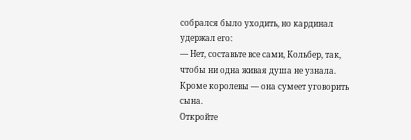собрался было уходить, но кардинал удержал его:
— Нет, составьте все сами, Кольбер, так, чтобы ни одна живая душа не узнала. Кроме королевы — она сумеет уговорить сына.
Откройте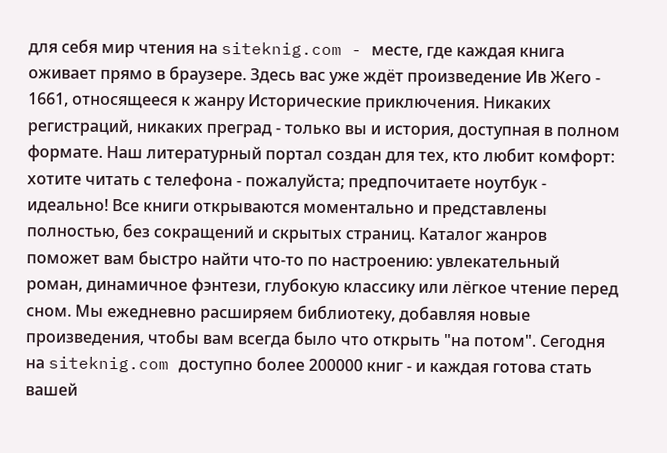для себя мир чтения на siteknig.com - месте, где каждая книга оживает прямо в браузере. Здесь вас уже ждёт произведение Ив Жего - 1661, относящееся к жанру Исторические приключения. Никаких регистраций, никаких преград - только вы и история, доступная в полном формате. Наш литературный портал создан для тех, кто любит комфорт: хотите читать с телефона - пожалуйста; предпочитаете ноутбук - идеально! Все книги открываются моментально и представлены полностью, без сокращений и скрытых страниц. Каталог жанров поможет вам быстро найти что-то по настроению: увлекательный роман, динамичное фэнтези, глубокую классику или лёгкое чтение перед сном. Мы ежедневно расширяем библиотеку, добавляя новые произведения, чтобы вам всегда было что открыть "на потом". Сегодня на siteknig.com доступно более 200000 книг - и каждая готова стать вашей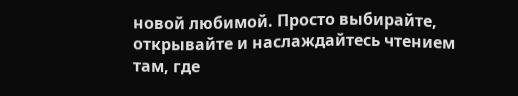новой любимой. Просто выбирайте, открывайте и наслаждайтесь чтением там, где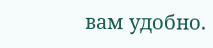вам удобно.